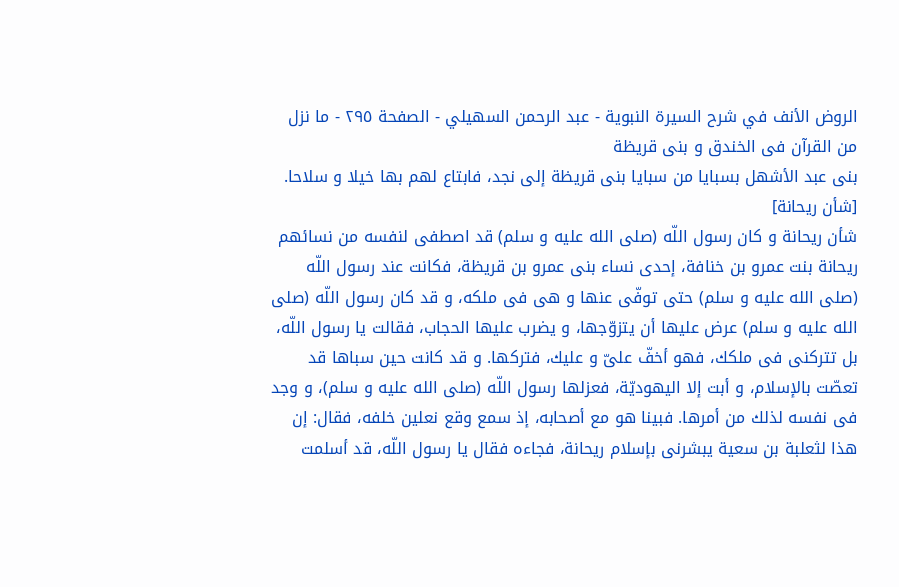الروض الأنف في شرح السيرة النبوية - عبد الرحمن السهيلي - الصفحة ٢٩٥ - ما نزل من القرآن فى الخندق و بنى قريظة
بنى عبد الأشهل بسبايا من سبايا بنى قريظة إلى نجد، فابتاع لهم بها خيلا و سلاحا.
[شأن ريحانة]
شأن ريحانة و كان رسول اللّه (صلى الله عليه و سلم) قد اصطفى لنفسه من نسائهم ريحانة بنت عمرو بن خنافة، إحدى نساء بنى عمرو بن قريظة، فكانت عند رسول اللّه (صلى الله عليه و سلم) حتى توفّى عنها و هى فى ملكه، و قد كان رسول اللّه (صلى الله عليه و سلم) عرض عليها أن يتزوّجها، و يضرب عليها الحجاب، فقالت يا رسول اللّه، بل تتركنى فى ملكك، فهو أخفّ علىّ و عليك، فتركها. و قد كانت حين سباها قد تعصّت بالإسلام، و أبت إلا اليهوديّة، فعزلها رسول اللّه (صلى الله عليه و سلم)، و وجد فى نفسه لذلك من أمرها. فبينا هو مع أصحابه، إذ سمع وقع نعلين خلفه، فقال: إن هذا لثعلبة بن سعية يبشرنى بإسلام ريحانة، فجاءه فقال يا رسول اللّه، قد أسلمت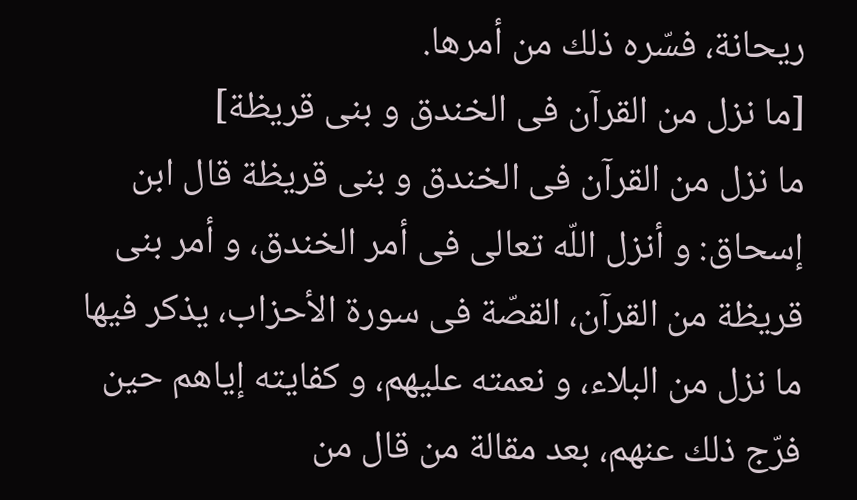ريحانة، فسّره ذلك من أمرها.
[ما نزل من القرآن فى الخندق و بنى قريظة]
ما نزل من القرآن فى الخندق و بنى قريظة قال ابن إسحاق: و أنزل اللّه تعالى فى أمر الخندق، و أمر بنى قريظة من القرآن، القصّة فى سورة الأحزاب، يذكر فيها ما نزل من البلاء، و نعمته عليهم، و كفايته إياهم حين فرّج ذلك عنهم، بعد مقالة من قال من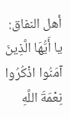أهل النفاق: يا أَيُّهَا الَّذِينَ آمَنُوا اذْكُرُوا نِعْمَةَ اللَّهِ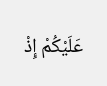عَلَيْكُمْ إِذْ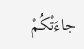جاءَتْكُمْ